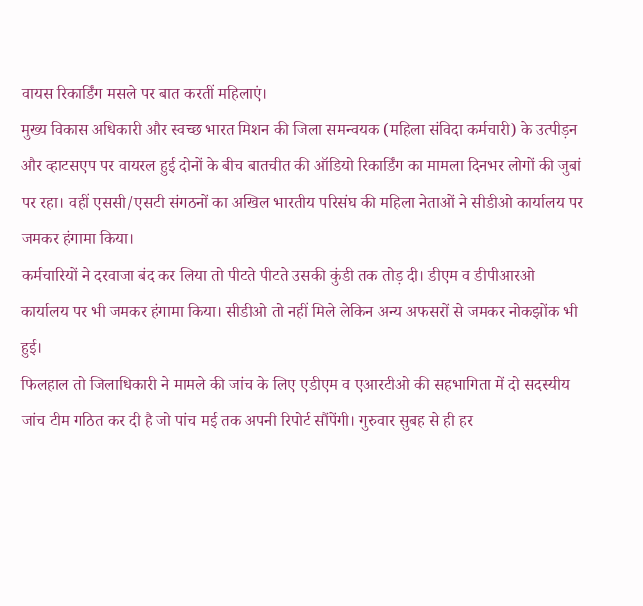वायस रिकार्डिंग मसले पर बात करतीं महिलाएं।
मुख्य विकास अधिकारी और स्वच्छ भारत मिशन की जिला समन्वयक (महिला संविदा कर्मचारी) के उत्पीड़न और व्हाटसएप पर वायरल हुई दोनों के बीच बातचीत की ऑडियो रिकार्डिंग का मामला दिनभर लोगों की जुबां पर रहा। वहीं एससी/एसटी संगठनों का अखिल भारतीय परिसंघ की महिला नेताओं ने सीडीओ कार्यालय पर जमकर हंगामा किया।
कर्मचारियों ने दरवाजा बंद कर लिया तो पीटते पीटते उसकी कुंडी तक तोड़ दी। डीएम व डीपीआरओ कार्यालय पर भी जमकर हंगामा किया। सीडीओ तो नहीं मिले लेकिन अन्य अफसरों से जमकर नोकझोंक भी हुई।
फिलहाल तो जिलाधिकारी ने मामले की जांच के लिए एडीएम व एआरटीओ की सहभागिता में दो सदस्यीय जांच टीम गठित कर दी है जो पांच मई तक अपनी रिपोर्ट सौंपेंगी। गुरुवार सुबह से ही हर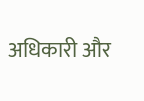अधिकारी और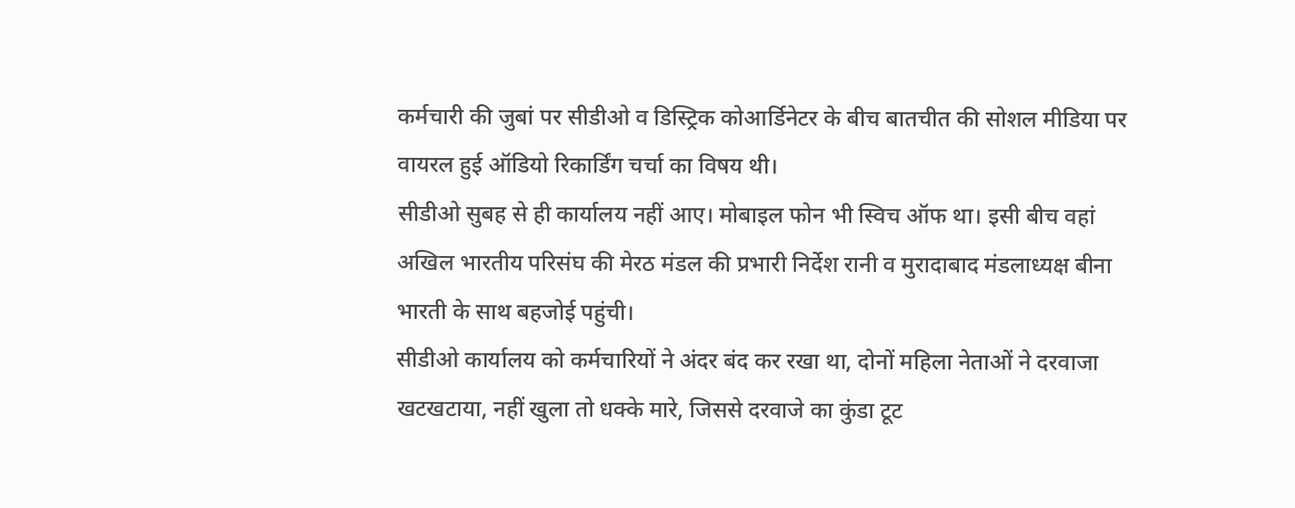कर्मचारी की जुबां पर सीडीओ व डिस्ट्रिक कोआर्डिनेटर के बीच बातचीत की सोशल मीडिया पर वायरल हुई ऑडियो रिकार्डिंग चर्चा का विषय थी।
सीडीओ सुबह से ही कार्यालय नहीं आए। मोबाइल फोन भी स्विच ऑफ था। इसी बीच वहां अखिल भारतीय परिसंघ की मेरठ मंडल की प्रभारी निर्देश रानी व मुरादाबाद मंडलाध्यक्ष बीना भारती के साथ बहजोई पहुंची।
सीडीओ कार्यालय को कर्मचारियों ने अंदर बंद कर रखा था, दोनों महिला नेताओं ने दरवाजा खटखटाया, नहीं खुला तो धक्के मारे, जिससे दरवाजे का कुंडा टूट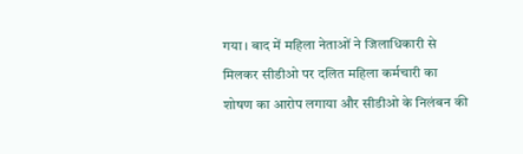गया। बाद में महिला नेताओं ने जिलाधिकारी से मिलकर सीडीओ पर दलित महिला कर्मचारी का शोषण का आरोप लगाया और सीडीओ के निलंबन की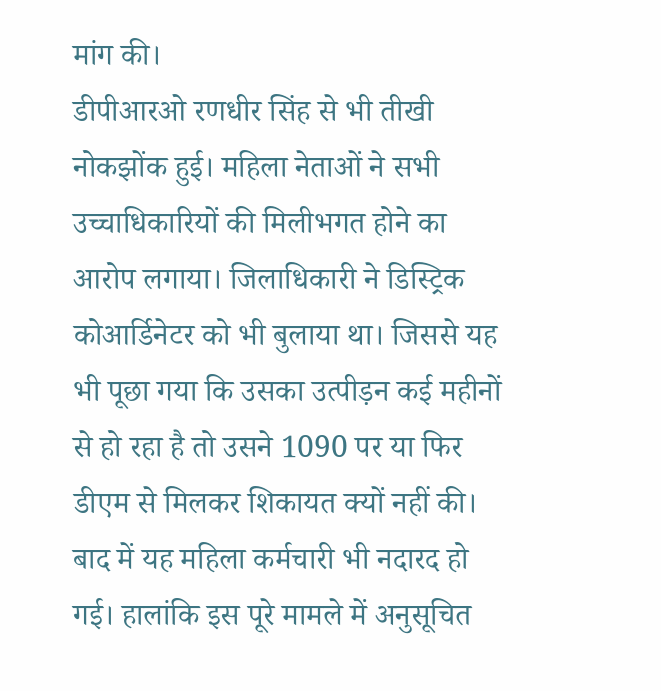मांग की।
डीपीआरओ रणधीर सिंह से भी तीखी नोकझोंक हुई। महिला नेताओं ने सभी उच्चाधिकारियों की मिलीभगत होने का आरोप लगाया। जिलाधिकारी ने डिस्ट्रिक कोआर्डिनेटर को भी बुलाया था। जिससे यह भी पूछा गया कि उसका उत्पीड़न कई महीनों से हो रहा है तो उसने 1090 पर या फिर डीएम से मिलकर शिकायत क्यों नहीं की। बाद में यह महिला कर्मचारी भी नदारद हो गई। हालांकि इस पूरे मामले में अनुसूचित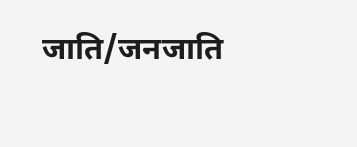जाति/जनजाति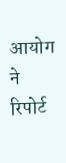आयोग ने रिपोर्ट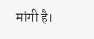मांगी है।